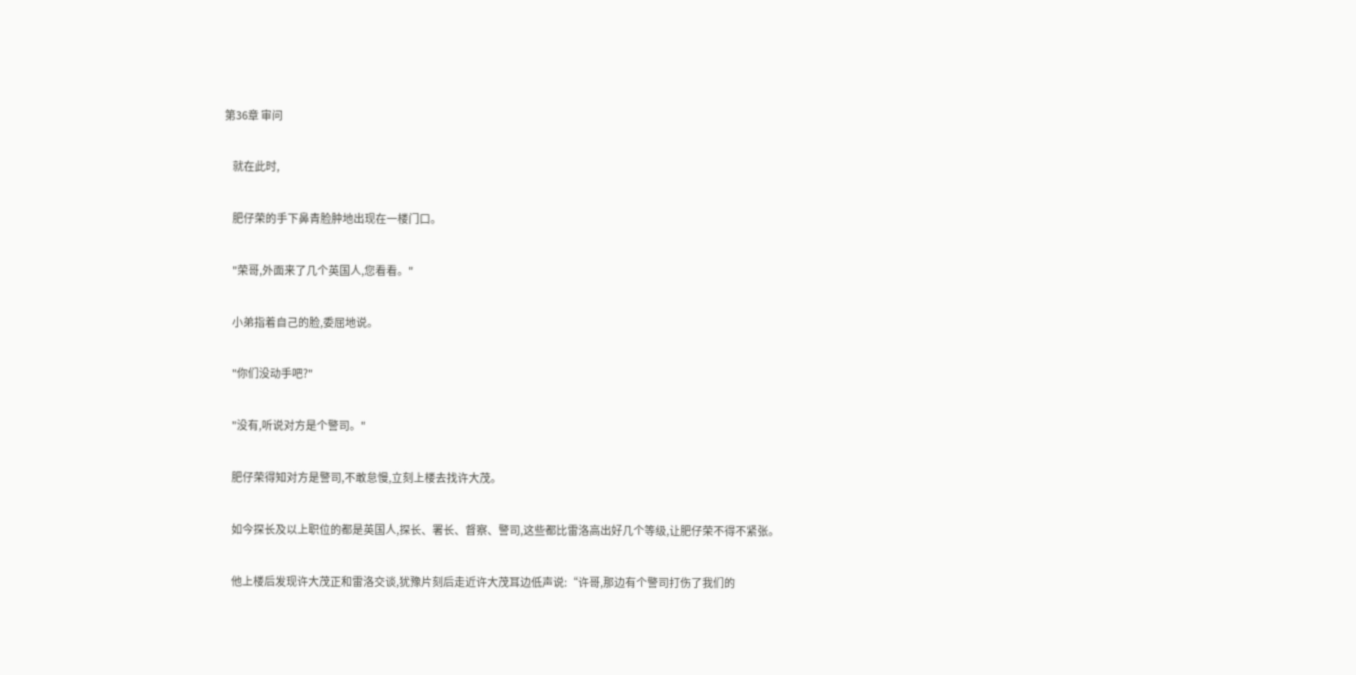第36章 审问

    就在此时,

    肥仔荣的手下鼻青脸肿地出现在一楼门口。

    "荣哥,外面来了几个英国人,您看看。"

    小弟指着自己的脸,委屈地说。

    "你们没动手吧?"

    "没有,听说对方是个警司。"

    肥仔荣得知对方是警司,不敢怠慢,立刻上楼去找许大茂。

    如今探长及以上职位的都是英国人,探长、署长、督察、警司,这些都比雷洛高出好几个等级,让肥仔荣不得不紧张。

    他上楼后发现许大茂正和雷洛交谈,犹豫片刻后走近许大茂耳边低声说:“许哥,那边有个警司打伤了我们的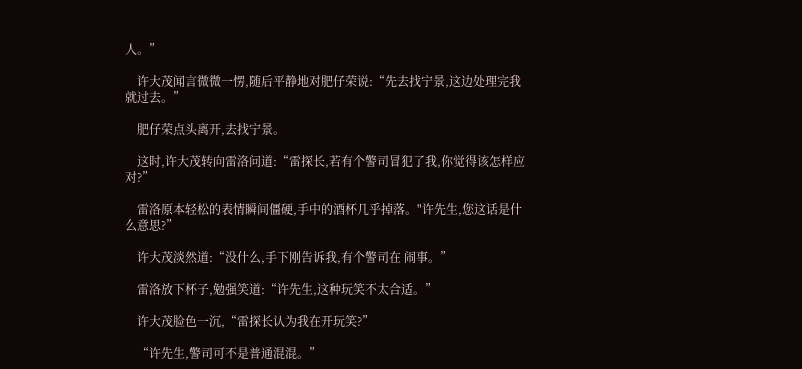人。”

    许大茂闻言微微一愣,随后平静地对肥仔荣说:“先去找宁景,这边处理完我就过去。”

    肥仔荣点头离开,去找宁景。

    这时,许大茂转向雷洛问道:“雷探长,若有个警司冒犯了我,你觉得该怎样应对?”

    雷洛原本轻松的表情瞬间僵硬,手中的酒杯几乎掉落。"许先生,您这话是什么意思?”

    许大茂淡然道:“没什么,手下刚告诉我,有个警司在 闹事。”

    雷洛放下杯子,勉强笑道:“许先生,这种玩笑不太合适。”

    许大茂脸色一沉,“雷探长认为我在开玩笑?”

    “许先生,警司可不是普通混混。”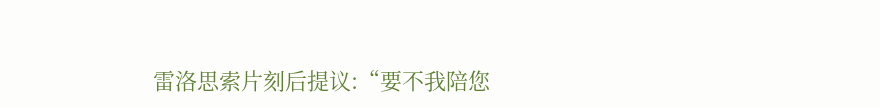雷洛思索片刻后提议:“要不我陪您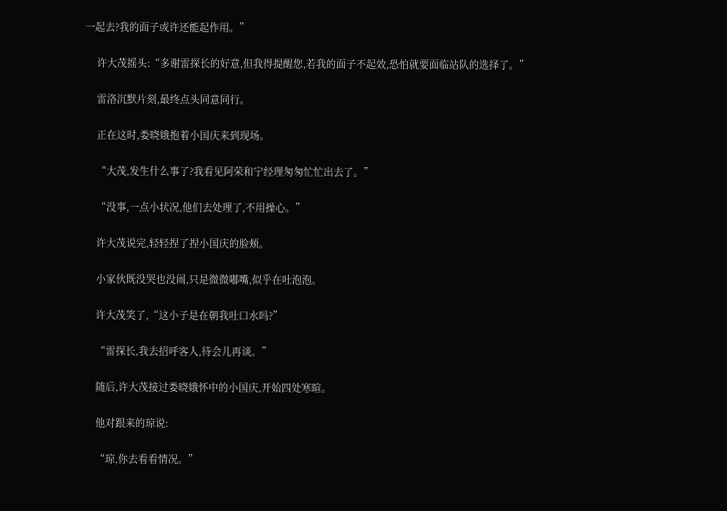一起去?我的面子或许还能起作用。”

    许大茂摇头:“多谢雷探长的好意,但我得提醒您,若我的面子不起效,恐怕就要面临站队的选择了。”

    雷洛沉默片刻,最终点头同意同行。

    正在这时,娄晓娥抱着小国庆来到现场。

    “大茂,发生什么事了?我看见阿荣和宁经理匆匆忙忙出去了。”

    “没事,一点小状况,他们去处理了,不用操心。”

    许大茂说完,轻轻捏了捏小国庆的脸颊。

    小家伙既没哭也没闹,只是微微嘟嘴,似乎在吐泡泡。

    许大茂笑了,“这小子是在朝我吐口水吗?”

    “雷探长,我去招呼客人,待会儿再谈。”

    随后,许大茂接过娄晓娥怀中的小国庆,开始四处寒暄。

    他对跟来的琼说:

    “琼,你去看看情况。”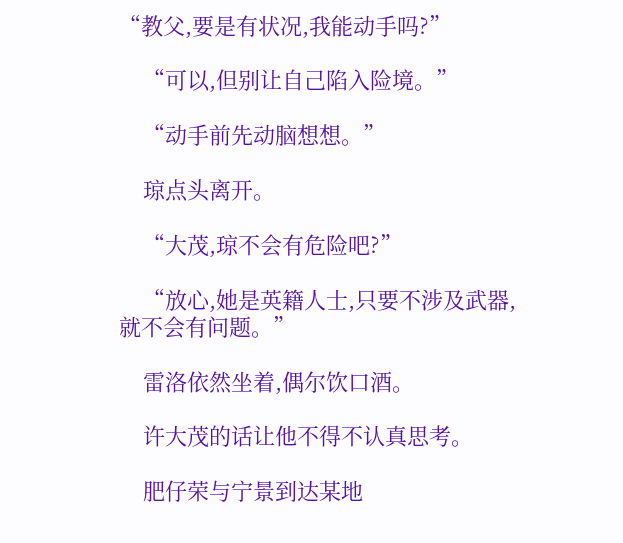“教父,要是有状况,我能动手吗?”

    “可以,但别让自己陷入险境。”

    “动手前先动脑想想。”

    琼点头离开。

    “大茂,琼不会有危险吧?”

    “放心,她是英籍人士,只要不涉及武器,就不会有问题。”

    雷洛依然坐着,偶尔饮口酒。

    许大茂的话让他不得不认真思考。

    肥仔荣与宁景到达某地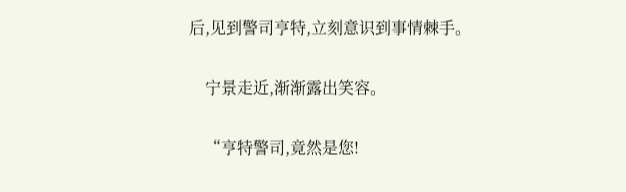后,见到警司亨特,立刻意识到事情棘手。

    宁景走近,渐渐露出笑容。

    “亨特警司,竟然是您!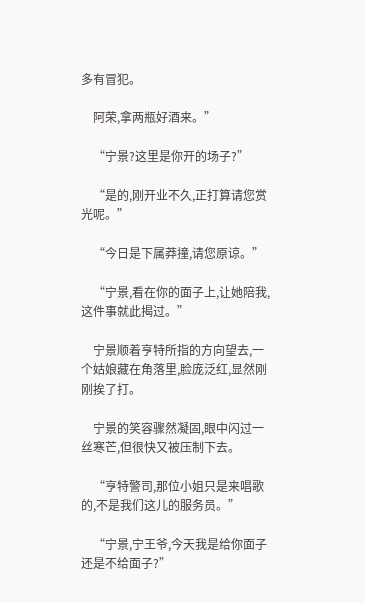多有冒犯。

    阿荣,拿两瓶好酒来。”

    “宁景?这里是你开的场子?”

    “是的,刚开业不久,正打算请您赏光呢。”

    “今日是下属莽撞,请您原谅。”

    “宁景,看在你的面子上,让她陪我,这件事就此揭过。”

    宁景顺着亨特所指的方向望去,一个姑娘藏在角落里,脸庞泛红,显然刚刚挨了打。

    宁景的笑容骤然凝固,眼中闪过一丝寒芒,但很快又被压制下去。

    “亨特警司,那位小姐只是来唱歌的,不是我们这儿的服务员。”

    “宁景,宁王爷,今天我是给你面子还是不给面子?”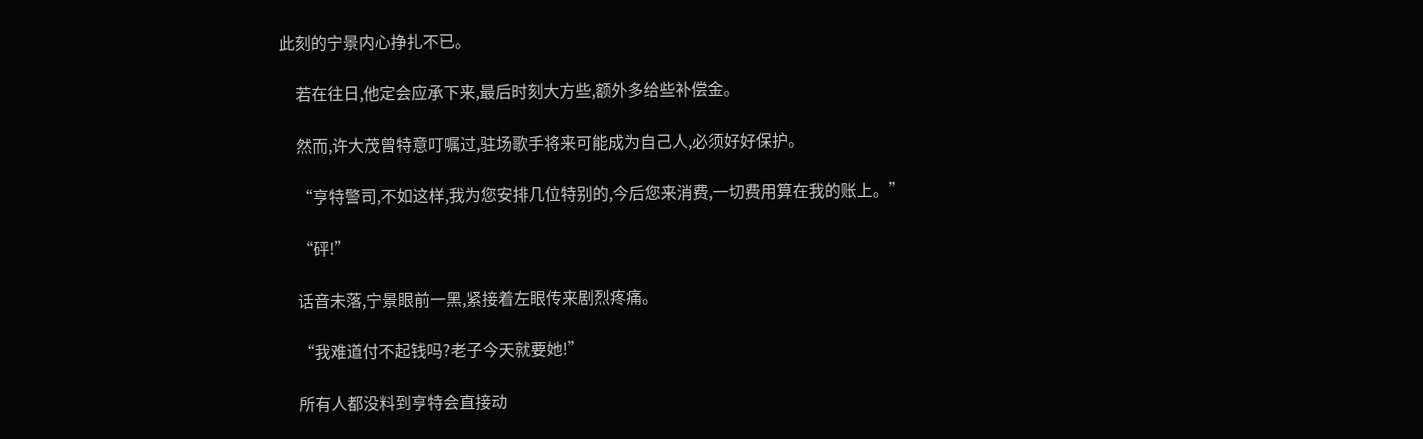此刻的宁景内心挣扎不已。

    若在往日,他定会应承下来,最后时刻大方些,额外多给些补偿金。

    然而,许大茂曾特意叮嘱过,驻场歌手将来可能成为自己人,必须好好保护。

    “亨特警司,不如这样,我为您安排几位特别的,今后您来消费,一切费用算在我的账上。”

    “砰!”

    话音未落,宁景眼前一黑,紧接着左眼传来剧烈疼痛。

    “我难道付不起钱吗?老子今天就要她!”

    所有人都没料到亨特会直接动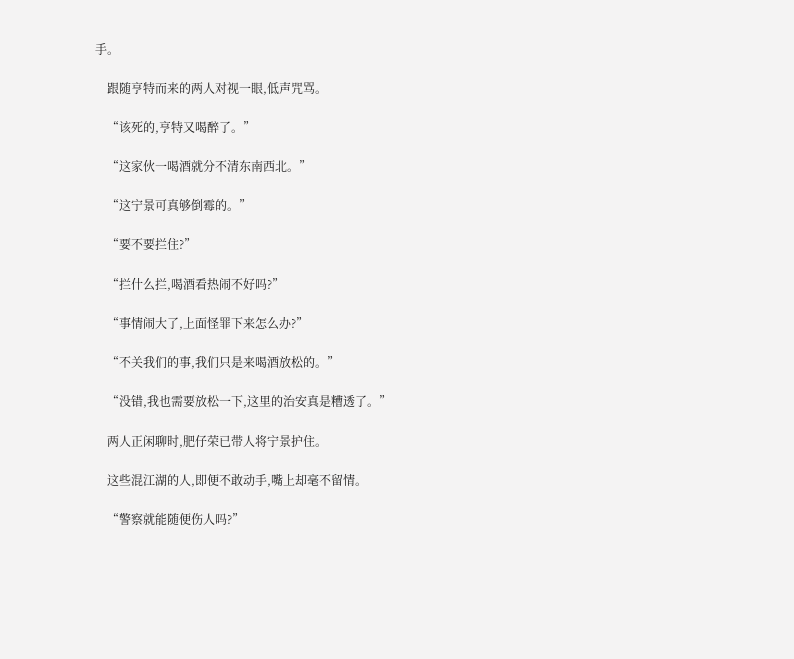手。

    跟随亨特而来的两人对视一眼,低声咒骂。

    “该死的,亨特又喝醉了。”

    “这家伙一喝酒就分不清东南西北。”

    “这宁景可真够倒霉的。”

    “要不要拦住?”

    “拦什么拦,喝酒看热闹不好吗?”

    “事情闹大了,上面怪罪下来怎么办?”

    “不关我们的事,我们只是来喝酒放松的。”

    “没错,我也需要放松一下,这里的治安真是糟透了。”

    两人正闲聊时,肥仔荣已带人将宁景护住。

    这些混江湖的人,即便不敢动手,嘴上却毫不留情。

    “警察就能随便伤人吗?”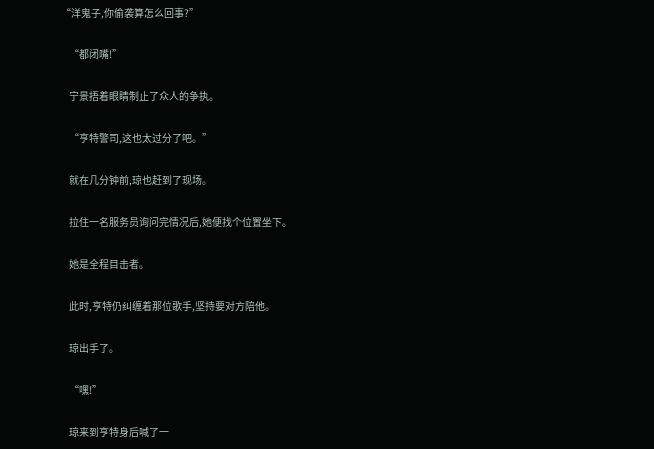“洋鬼子,你偷袭算怎么回事?”

    “都闭嘴!”

    宁景捂着眼睛制止了众人的争执。

    “亨特警司,这也太过分了吧。”

    就在几分钟前,琼也赶到了现场。

    拉住一名服务员询问完情况后,她便找个位置坐下。

    她是全程目击者。

    此时,亨特仍纠缠着那位歌手,坚持要对方陪他。

    琼出手了。

    “嘿!”

    琼来到亨特身后喊了一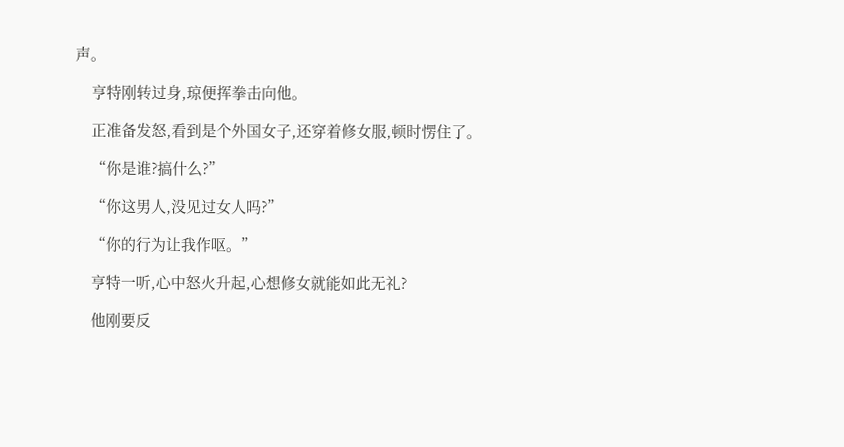声。

    亨特刚转过身,琼便挥拳击向他。

    正准备发怒,看到是个外国女子,还穿着修女服,顿时愣住了。

    “你是谁?搞什么?”

    “你这男人,没见过女人吗?”

    “你的行为让我作呕。”

    亨特一听,心中怒火升起,心想修女就能如此无礼?

    他刚要反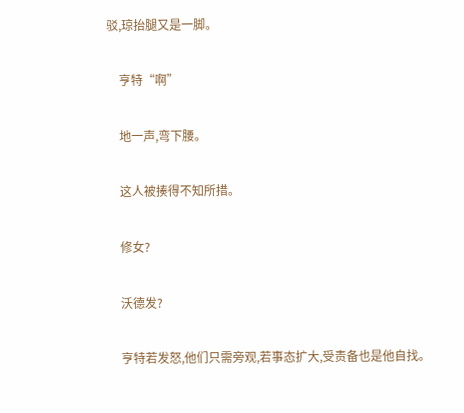驳,琼抬腿又是一脚。

    亨特“啊”

    地一声,弯下腰。

    这人被揍得不知所措。

    修女?

    沃德发?

    亨特若发怒,他们只需旁观,若事态扩大,受责备也是他自找。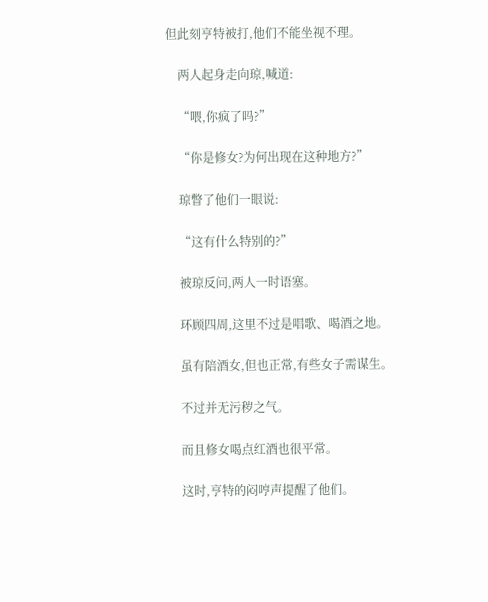但此刻亨特被打,他们不能坐视不理。

    两人起身走向琼,喊道:

    “喂,你疯了吗?”

    “你是修女?为何出现在这种地方?”

    琼瞥了他们一眼说:

    “这有什么特别的?”

    被琼反问,两人一时语塞。

    环顾四周,这里不过是唱歌、喝酒之地。

    虽有陪酒女,但也正常,有些女子需谋生。

    不过并无污秽之气。

    而且修女喝点红酒也很平常。

    这时,亨特的闷哼声提醒了他们。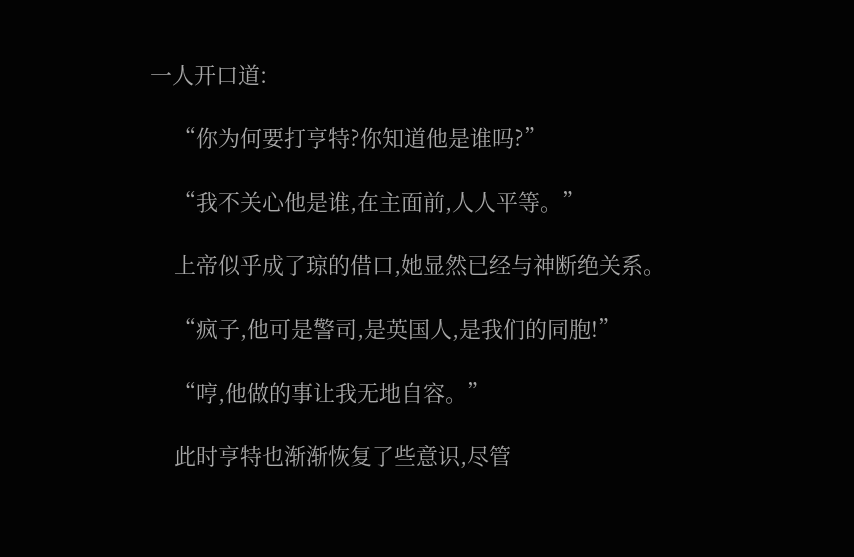一人开口道:

    “你为何要打亨特?你知道他是谁吗?”

    “我不关心他是谁,在主面前,人人平等。”

    上帝似乎成了琼的借口,她显然已经与神断绝关系。

    “疯子,他可是警司,是英国人,是我们的同胞!”

    “哼,他做的事让我无地自容。”

    此时亨特也渐渐恢复了些意识,尽管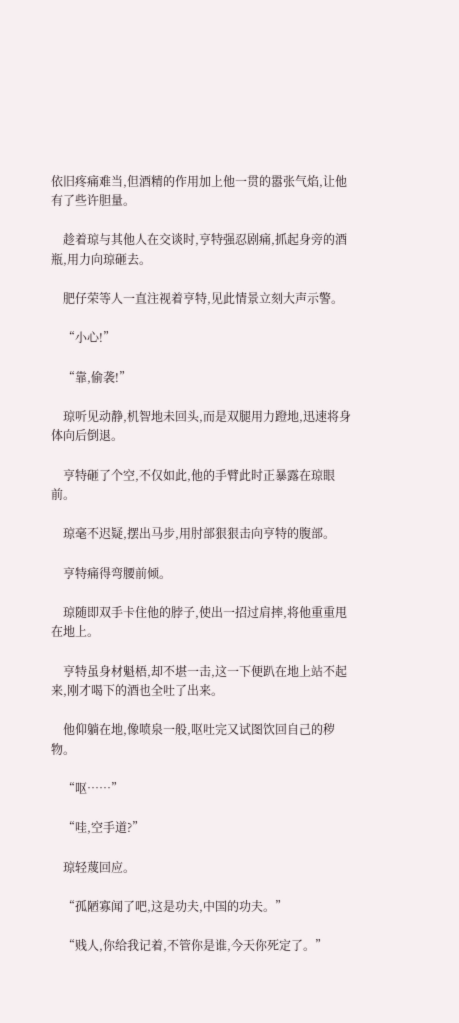依旧疼痛难当,但酒精的作用加上他一贯的嚣张气焰,让他有了些许胆量。

    趁着琼与其他人在交谈时,亨特强忍剧痛,抓起身旁的酒瓶,用力向琼砸去。

    肥仔荣等人一直注视着亨特,见此情景立刻大声示警。

    “小心!”

    “靠,偷袭!”

    琼听见动静,机智地未回头,而是双腿用力蹬地,迅速将身体向后倒退。

    亨特砸了个空,不仅如此,他的手臂此时正暴露在琼眼前。

    琼毫不迟疑,摆出马步,用肘部狠狠击向亨特的腹部。

    亨特痛得弯腰前倾。

    琼随即双手卡住他的脖子,使出一招过肩摔,将他重重甩在地上。

    亨特虽身材魁梧,却不堪一击,这一下便趴在地上站不起来,刚才喝下的酒也全吐了出来。

    他仰躺在地,像喷泉一般,呕吐完又试图饮回自己的秽物。

    “呕……”

    “哇,空手道?”

    琼轻蔑回应。

    “孤陋寡闻了吧,这是功夫,中国的功夫。”

    “贱人,你给我记着,不管你是谁,今天你死定了。”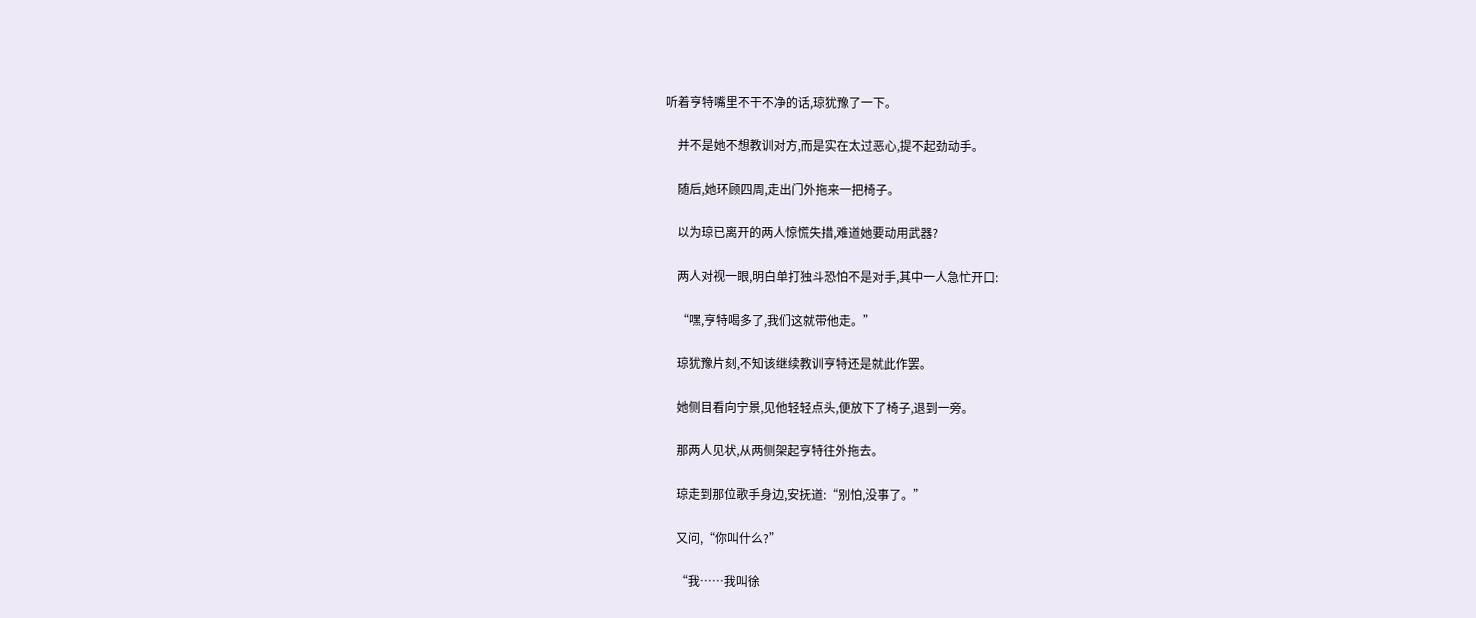听着亨特嘴里不干不净的话,琼犹豫了一下。

    并不是她不想教训对方,而是实在太过恶心,提不起劲动手。

    随后,她环顾四周,走出门外拖来一把椅子。

    以为琼已离开的两人惊慌失措,难道她要动用武器?

    两人对视一眼,明白单打独斗恐怕不是对手,其中一人急忙开口:

    “嘿,亨特喝多了,我们这就带他走。”

    琼犹豫片刻,不知该继续教训亨特还是就此作罢。

    她侧目看向宁景,见他轻轻点头,便放下了椅子,退到一旁。

    那两人见状,从两侧架起亨特往外拖去。

    琼走到那位歌手身边,安抚道:“别怕,没事了。”

    又问,“你叫什么?”

    “我……我叫徐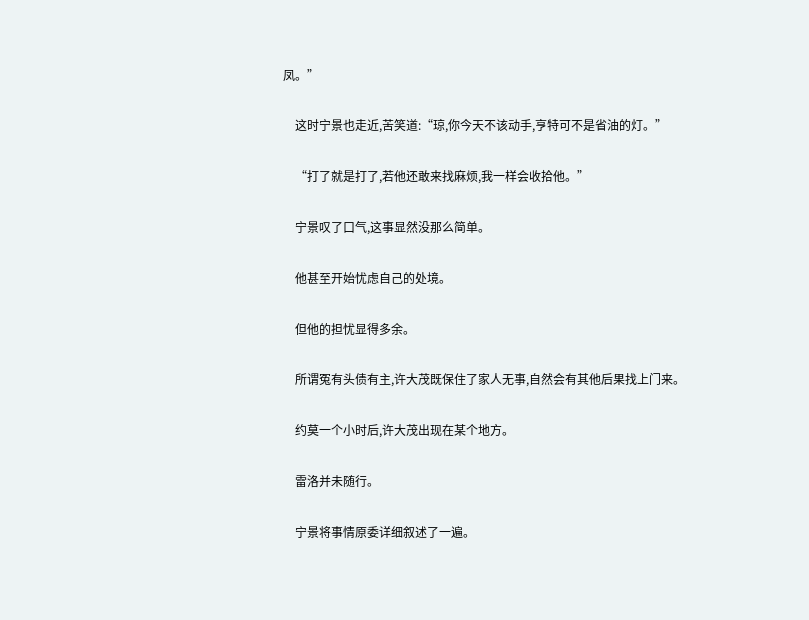凤。”

    这时宁景也走近,苦笑道:“琼,你今天不该动手,亨特可不是省油的灯。”

    “打了就是打了,若他还敢来找麻烦,我一样会收拾他。”

    宁景叹了口气,这事显然没那么简单。

    他甚至开始忧虑自己的处境。

    但他的担忧显得多余。

    所谓冤有头债有主,许大茂既保住了家人无事,自然会有其他后果找上门来。

    约莫一个小时后,许大茂出现在某个地方。

    雷洛并未随行。

    宁景将事情原委详细叙述了一遍。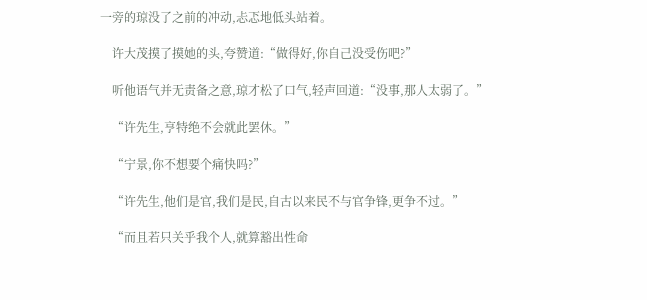一旁的琼没了之前的冲动,忐忑地低头站着。

    许大茂摸了摸她的头,夸赞道:“做得好,你自己没受伤吧?”

    听他语气并无责备之意,琼才松了口气,轻声回道:“没事,那人太弱了。”

    “许先生,亨特绝不会就此罢休。”

    “宁景,你不想要个痛快吗?”

    “许先生,他们是官,我们是民,自古以来民不与官争锋,更争不过。”

    “而且若只关乎我个人,就算豁出性命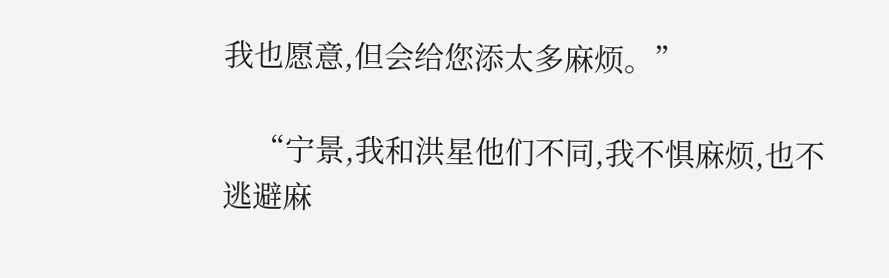我也愿意,但会给您添太多麻烦。”

    “宁景,我和洪星他们不同,我不惧麻烦,也不逃避麻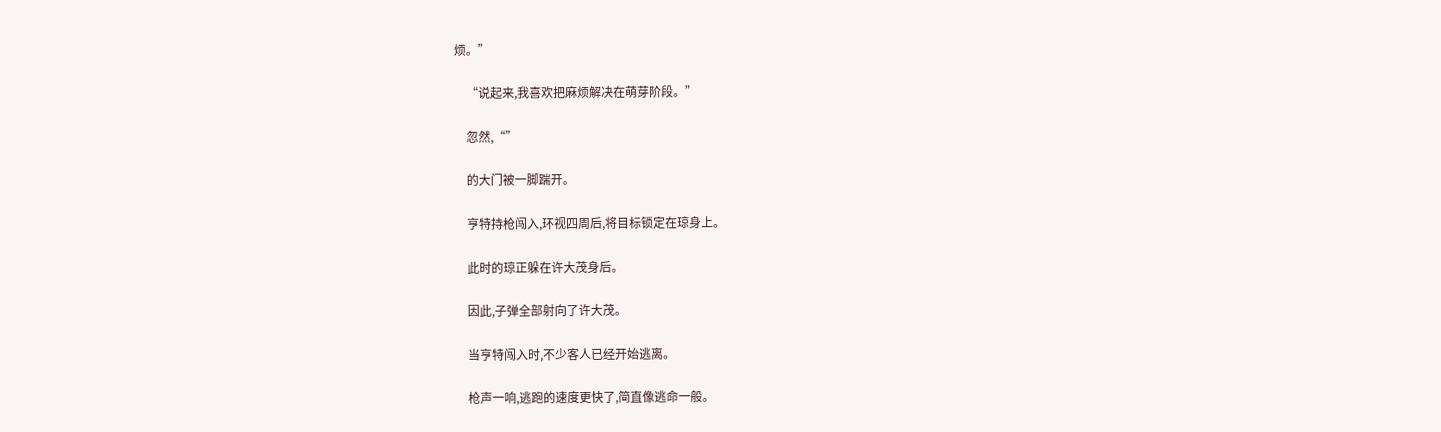烦。”

    “说起来,我喜欢把麻烦解决在萌芽阶段。”

    忽然,“”

    的大门被一脚踹开。

    亨特持枪闯入,环视四周后,将目标锁定在琼身上。

    此时的琼正躲在许大茂身后。

    因此,子弹全部射向了许大茂。

    当亨特闯入时,不少客人已经开始逃离。

    枪声一响,逃跑的速度更快了,简直像逃命一般。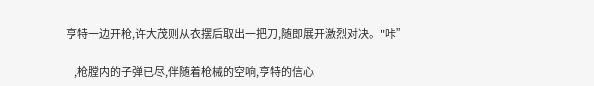亨特一边开枪,许大茂则从衣摆后取出一把刀,随即展开激烈对决。"咔”

    ,枪膛内的子弹已尽,伴随着枪械的空响,亨特的信心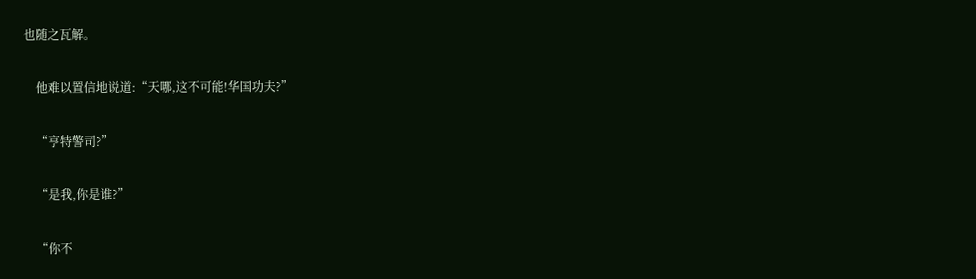也随之瓦解。

    他难以置信地说道:“天哪,这不可能!华国功夫?”

    “亨特警司?”

    “是我,你是谁?”

    “你不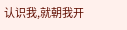认识我,就朝我开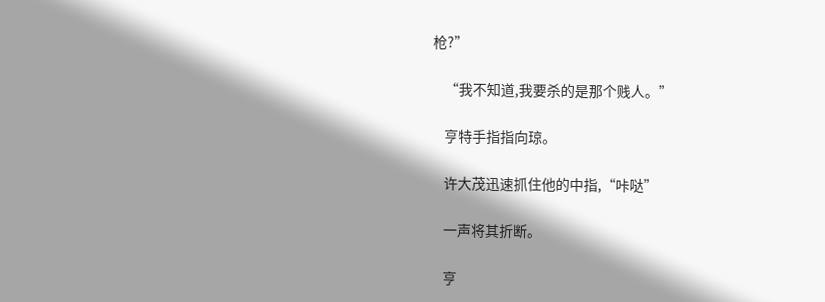枪?”

    “我不知道,我要杀的是那个贱人。”

    亨特手指指向琼。

    许大茂迅速抓住他的中指,“咔哒”

    一声将其折断。

    亨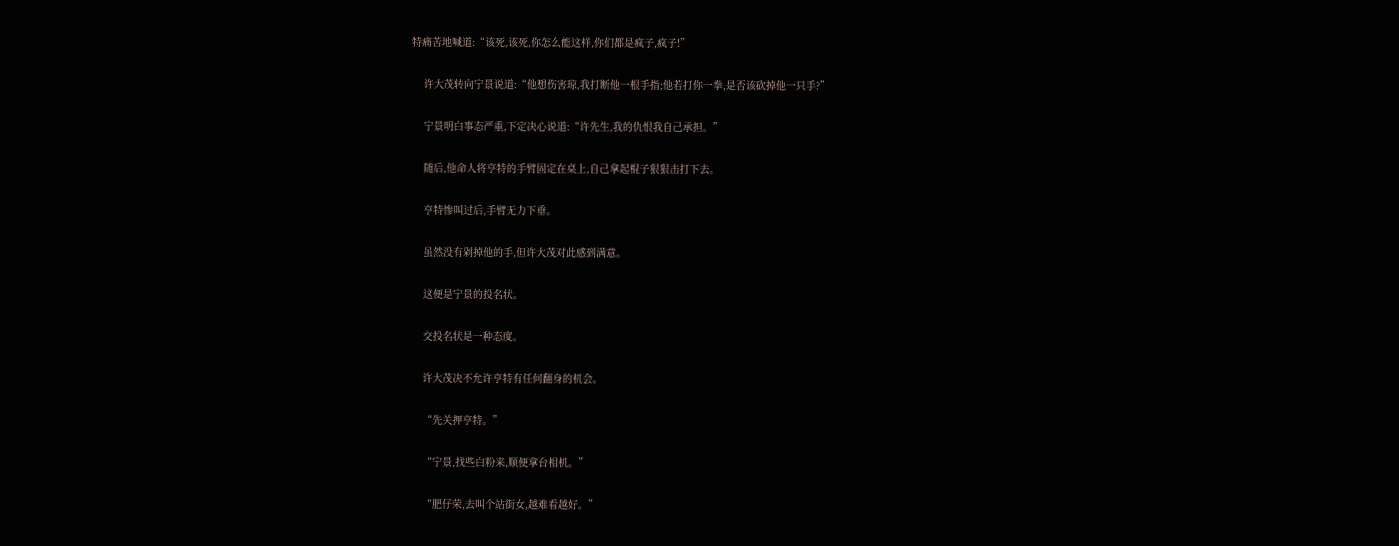特痛苦地喊道:“该死,该死,你怎么能这样,你们都是疯子,疯子!”

    许大茂转向宁景说道:“他想伤害琼,我打断他一根手指;他若打你一拳,是否该砍掉他一只手?”

    宁景明白事态严重,下定决心说道:“许先生,我的仇恨我自己承担。”

    随后,他命人将亨特的手臂固定在桌上,自己拿起棍子狠狠击打下去。

    亨特惨叫过后,手臂无力下垂。

    虽然没有剁掉他的手,但许大茂对此感到满意。

    这便是宁景的投名状。

    交投名状是一种态度。

    许大茂决不允许亨特有任何翻身的机会。

    “先关押亨特。”

    “宁景,找些白粉来,顺便拿台相机。”

    “肥仔荣,去叫个站街女,越难看越好。”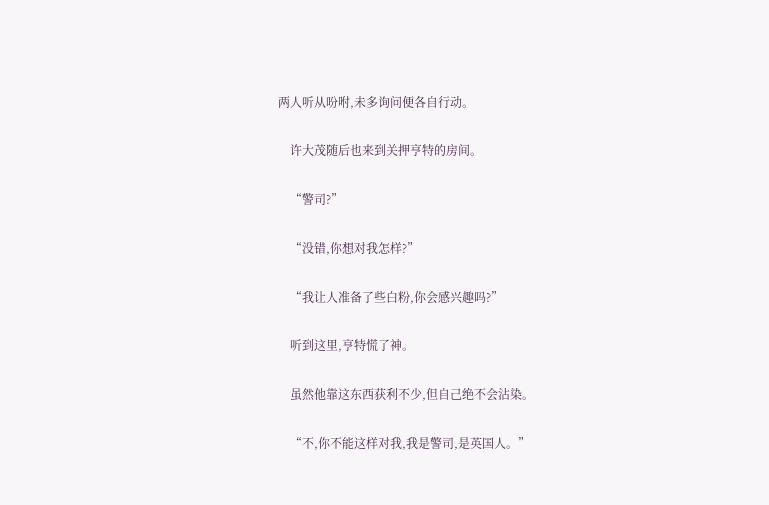两人听从吩咐,未多询问便各自行动。

    许大茂随后也来到关押亨特的房间。

    “警司?”

    “没错,你想对我怎样?”

    “我让人准备了些白粉,你会感兴趣吗?”

    听到这里,亨特慌了神。

    虽然他靠这东西获利不少,但自己绝不会沾染。

    “不,你不能这样对我,我是警司,是英国人。”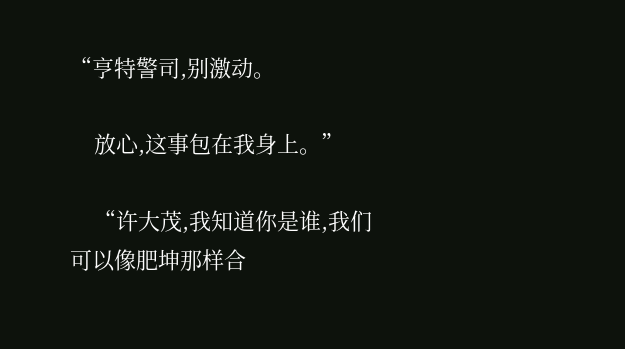“亨特警司,别激动。

    放心,这事包在我身上。”

    “许大茂,我知道你是谁,我们可以像肥坤那样合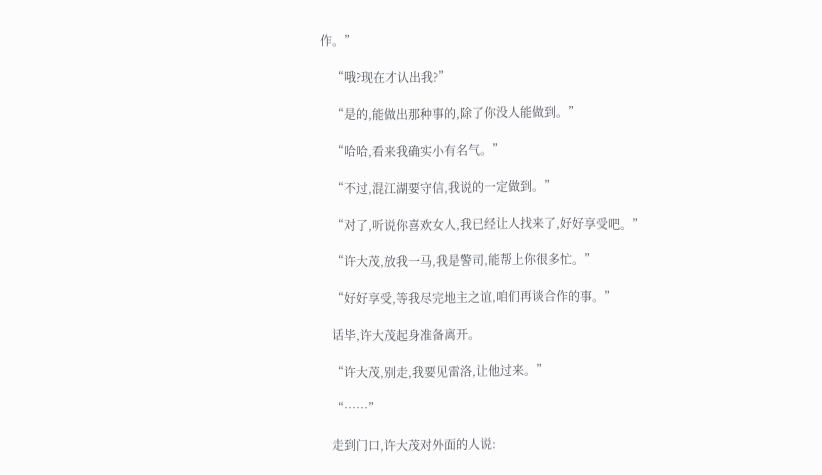作。”

    “哦?现在才认出我?”

    “是的,能做出那种事的,除了你没人能做到。”

    “哈哈,看来我确实小有名气。”

    “不过,混江湖要守信,我说的一定做到。”

    “对了,听说你喜欢女人,我已经让人找来了,好好享受吧。”

    “许大茂,放我一马,我是警司,能帮上你很多忙。”

    “好好享受,等我尽完地主之谊,咱们再谈合作的事。”

    话毕,许大茂起身准备离开。

    “许大茂,别走,我要见雷洛,让他过来。”

    “……”

    走到门口,许大茂对外面的人说: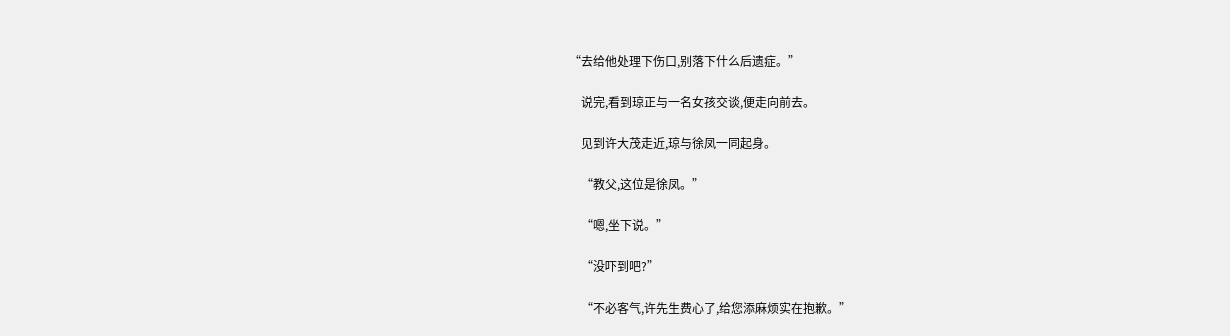“去给他处理下伤口,别落下什么后遗症。”

    说完,看到琼正与一名女孩交谈,便走向前去。

    见到许大茂走近,琼与徐凤一同起身。

    “教父,这位是徐凤。”

    “嗯,坐下说。”

    “没吓到吧?”

    “不必客气,许先生费心了,给您添麻烦实在抱歉。”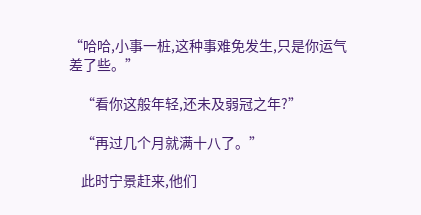“哈哈,小事一桩,这种事难免发生,只是你运气差了些。”

    “看你这般年轻,还未及弱冠之年?”

    “再过几个月就满十八了。”

    此时宁景赶来,他们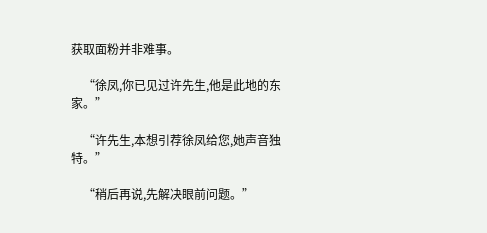获取面粉并非难事。

    “徐凤,你已见过许先生,他是此地的东家。”

    “许先生,本想引荐徐凤给您,她声音独特。”

    “稍后再说,先解决眼前问题。”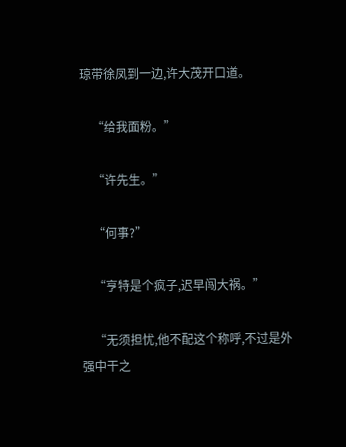琼带徐凤到一边,许大茂开口道。

    “给我面粉。”

    “许先生。”

    “何事?”

    “亨特是个疯子,迟早闯大祸。”

    “无须担忧,他不配这个称呼,不过是外强中干之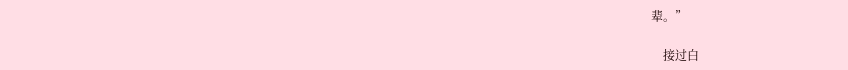辈。”

    接过白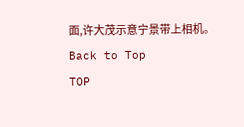面,许大茂示意宁景带上相机。
Back to Top
TOP